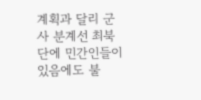계획과 달리 군사 분계선 최북단에 민간인들이 있음에도 불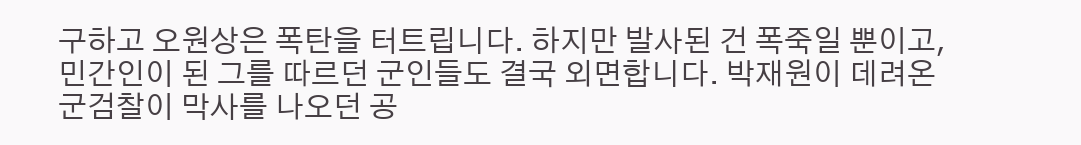구하고 오원상은 폭탄을 터트립니다. 하지만 발사된 건 폭죽일 뿐이고, 민간인이 된 그를 따르던 군인들도 결국 외면합니다. 박재원이 데려온 군검찰이 막사를 나오던 공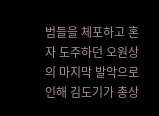범들을 체포하고 혼자 도주하던 오원상의 마지막 발악으로 인해 김도기가 총상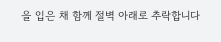을 입은 채 함께 절벽 아래로 추락합니다